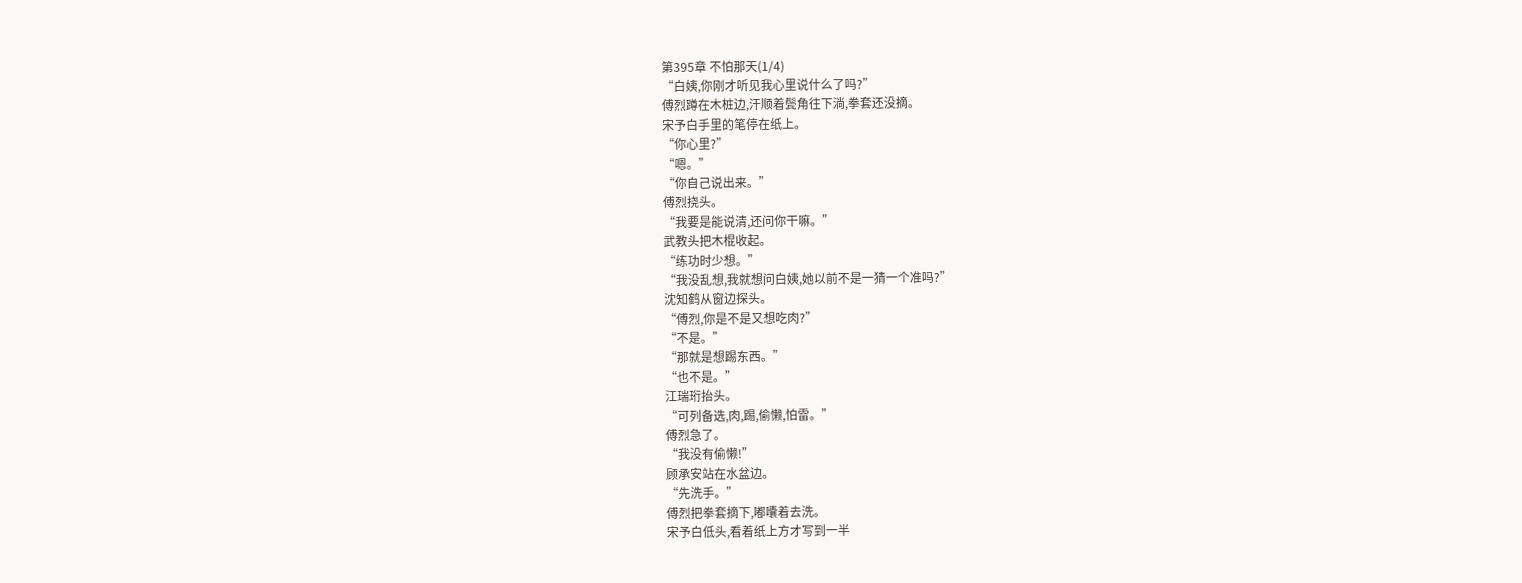第395章 不怕那天(1/4)
“白姨,你刚才听见我心里说什么了吗?”
傅烈蹲在木桩边,汗顺着鬓角往下淌,拳套还没摘。
宋予白手里的笔停在纸上。
“你心里?”
“嗯。”
“你自己说出来。”
傅烈挠头。
“我要是能说清,还问你干嘛。”
武教头把木棍收起。
“练功时少想。”
“我没乱想,我就想问白姨,她以前不是一猜一个准吗?”
沈知鹤从窗边探头。
“傅烈,你是不是又想吃肉?”
“不是。”
“那就是想踢东西。”
“也不是。”
江瑞珩抬头。
“可列备选,肉,踢,偷懒,怕雷。”
傅烈急了。
“我没有偷懒!”
顾承安站在水盆边。
“先洗手。”
傅烈把拳套摘下,嘟囔着去洗。
宋予白低头,看着纸上方才写到一半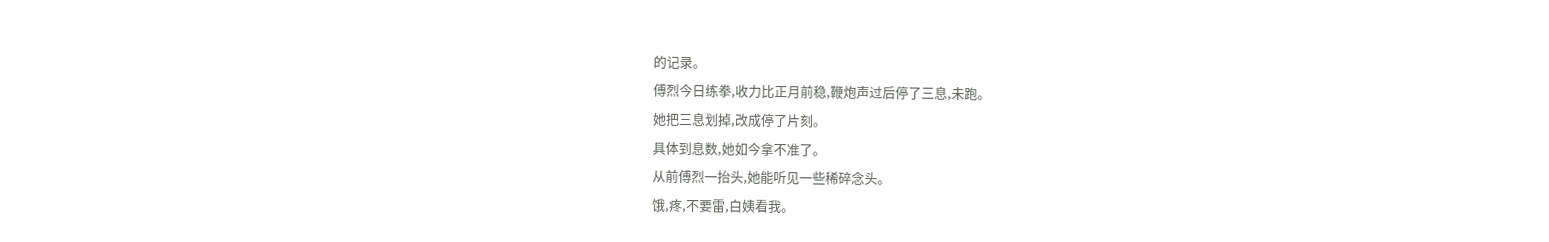的记录。
傅烈今日练拳,收力比正月前稳,鞭炮声过后停了三息,未跑。
她把三息划掉,改成停了片刻。
具体到息数,她如今拿不准了。
从前傅烈一抬头,她能听见一些稀碎念头。
饿,疼,不要雷,白姨看我。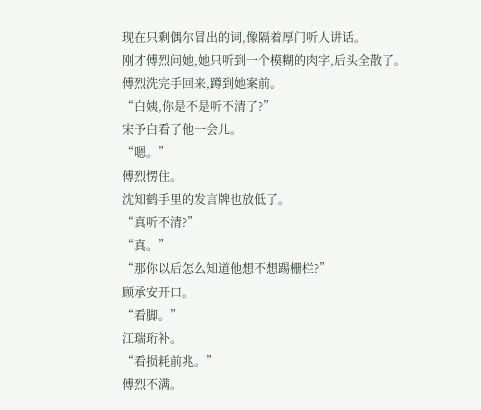现在只剩偶尔冒出的词,像隔着厚门听人讲话。
刚才傅烈问她,她只听到一个模糊的肉字,后头全散了。
傅烈洗完手回来,蹲到她案前。
“白姨,你是不是听不清了?”
宋予白看了他一会儿。
“嗯。”
傅烈愣住。
沈知鹤手里的发言牌也放低了。
“真听不清?”
“真。”
“那你以后怎么知道他想不想踢栅栏?”
顾承安开口。
“看脚。”
江瑞珩补。
“看损耗前兆。”
傅烈不满。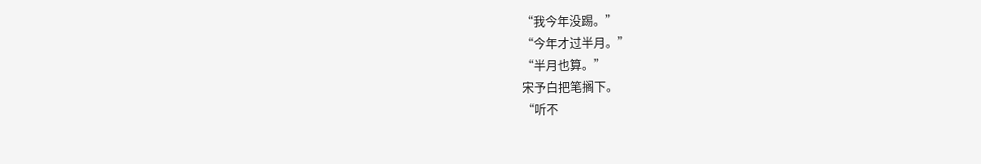“我今年没踢。”
“今年才过半月。”
“半月也算。”
宋予白把笔搁下。
“听不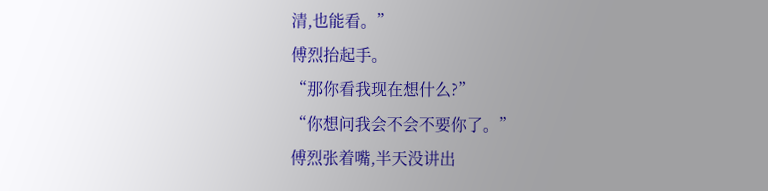清,也能看。”
傅烈抬起手。
“那你看我现在想什么?”
“你想问我会不会不要你了。”
傅烈张着嘴,半天没讲出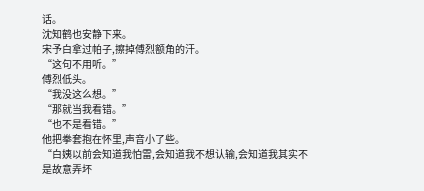话。
沈知鹤也安静下来。
宋予白拿过帕子,擦掉傅烈额角的汗。
“这句不用听。”
傅烈低头。
“我没这么想。”
“那就当我看错。”
“也不是看错。”
他把拳套抱在怀里,声音小了些。
“白姨以前会知道我怕雷,会知道我不想认输,会知道我其实不是故意弄坏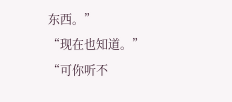东西。”
“现在也知道。”
“可你听不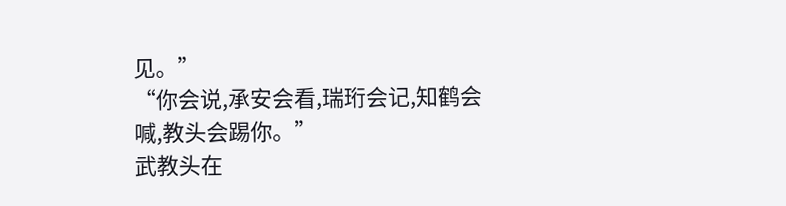见。”
“你会说,承安会看,瑞珩会记,知鹤会喊,教头会踢你。”
武教头在